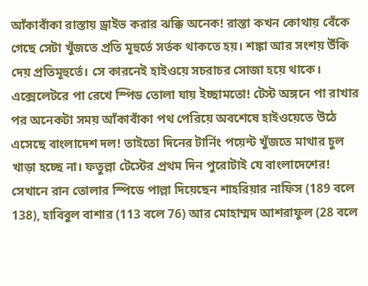আঁকাবাঁকা রাস্তায় ড্রাইভ করার ঝক্কি অনেক! রাস্তা কখন কোথায় বেঁকে গেছে সেটা খুঁজতে প্রতি মূহুর্তে সর্তক থাকতে হয়। শঙ্কা আর সংশয় উঁকি দেয় প্রতিমূহুর্তে। সে কারনেই হাইওয়ে সচরাচর সোজা হয়ে থাকে। এক্সেলেটরে পা রেখে স্পিড তোলা যায় ইচ্ছামতো! টেস্ট অঙ্গনে পা রাখার পর অনেকটা সময় আঁকাবাঁকা পথ পেরিয়ে অবশেষে হাইওয়েতে উঠে এসেছে বাংলাদেশ দল! তাইতো দিনের টার্নিং পয়েন্ট খুঁজতে মাথার চুল খাড়া হচ্ছে না। ফতুল্লা টেস্টের প্রথম দিন পুরোটাই যে বাংলাদেশের! সেখানে রান তোলার স্পিডে পাল্লা দিয়েছেন শাহরিয়ার নাফিস (189 বলে 138), হাবিবুল বাশার (113 বলে 76) আর মোহাম্মদ আশরাফুল (28 বলে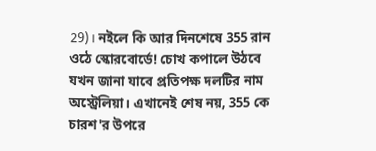29)। নইলে কি আর দিনশেষে 355 রান ওঠে স্কোরবোর্ডে! চোখ কপালে উঠবে যখন জানা যাবে প্রতিপক্ষ দলটির নাম অস্ট্রেলিয়া। এখানেই শেষ নয়, 355 কে চারশ'র উপরে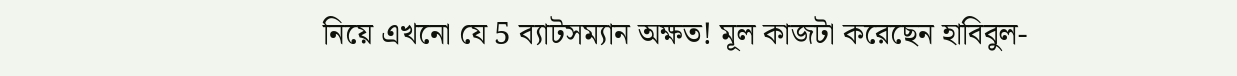নিয়ে এখনো যে 5 ব্যাটসম্যান অক্ষত! মূল কাজটা করেছেন হাবিবুল-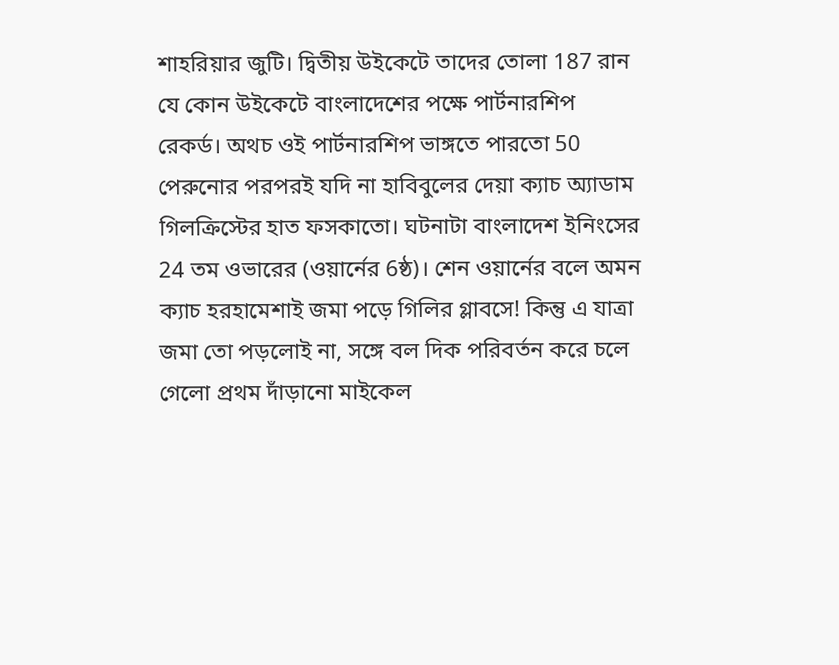শাহরিয়ার জুটি। দ্বিতীয় উইকেটে তাদের তোলা 187 রান যে কোন উইকেটে বাংলাদেশের পক্ষে পার্টনারশিপ রেকর্ড। অথচ ওই পার্টনারশিপ ভাঙ্গতে পারতো 50 পেরুনোর পরপরই যদি না হাবিবুলের দেয়া ক্যাচ অ্যাডাম গিলক্রিস্টের হাত ফসকাতো। ঘটনাটা বাংলাদেশ ইনিংসের 24 তম ওভারের (ওয়ার্নের 6ষ্ঠ)। শেন ওয়ার্নের বলে অমন ক্যাচ হরহামেশাই জমা পড়ে গিলির গ্লাবসে! কিন্তু এ যাত্রা জমা তো পড়লোই না, সঙ্গে বল দিক পরিবর্তন করে চলে গেলো প্রথম দাঁড়ানো মাইকেল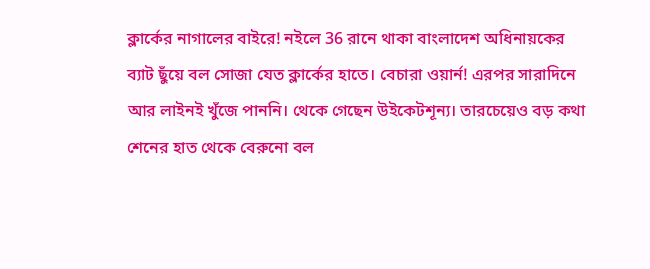ক্লার্কের নাগালের বাইরে! নইলে 36 রানে থাকা বাংলাদেশ অধিনায়কের ব্যাট ছুঁয়ে বল সোজা যেত ক্লার্কের হাতে। বেচারা ওয়ার্ন! এরপর সারাদিনে আর লাইনই খুঁজে পাননি। থেকে গেছেন উইকেটশূন্য। তারচেয়েও বড় কথা শেনের হাত থেকে বেরুনো বল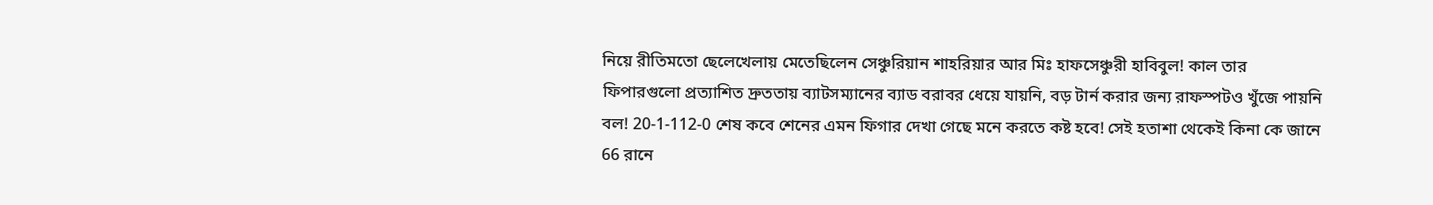নিয়ে রীতিমতো ছেলেখেলায় মেতেছিলেন সেঞ্চুরিয়ান শাহরিয়ার আর মিঃ হাফসেঞ্চুরী হাবিবুল! কাল তার ফিপারগুলো প্রত্যাশিত দ্রুততায় ব্যাটসম্যানের ব্যাড বরাবর ধেয়ে যায়নি, বড় টার্ন করার জন্য রাফস্পটও খুঁজে পায়নি বল! 20-1-112-0 শেষ কবে শেনের এমন ফিগার দেখা গেছে মনে করতে কষ্ট হবে! সেই হতাশা থেকেই কিনা কে জানে 66 রানে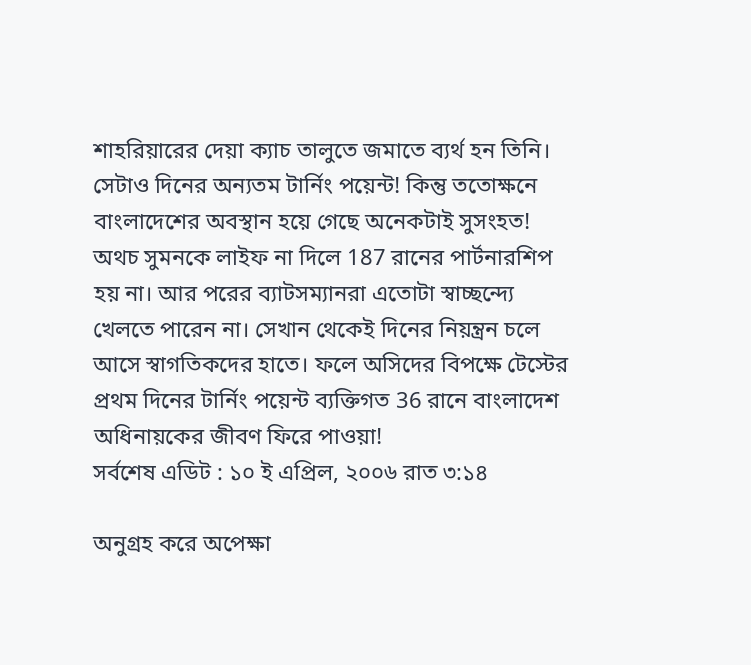শাহরিয়ারের দেয়া ক্যাচ তালুতে জমাতে ব্যর্থ হন তিনি। সেটাও দিনের অন্যতম টার্নিং পয়েন্ট! কিন্তু ততোক্ষনে বাংলাদেশের অবস্থান হয়ে গেছে অনেকটাই সুসংহত! অথচ সুমনকে লাইফ না দিলে 187 রানের পার্টনারশিপ হয় না। আর পরের ব্যাটসম্যানরা এতোটা স্বাচ্ছন্দ্যে খেলতে পারেন না। সেখান থেকেই দিনের নিয়ন্ত্রন চলে আসে স্বাগতিকদের হাতে। ফলে অসিদের বিপক্ষে টেস্টের প্রথম দিনের টার্নিং পয়েন্ট ব্যক্তিগত 36 রানে বাংলাদেশ অধিনায়কের জীবণ ফিরে পাওয়া!
সর্বশেষ এডিট : ১০ ই এপ্রিল, ২০০৬ রাত ৩:১৪

অনুগ্রহ করে অপেক্ষা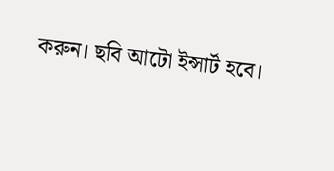করুন। ছবি আটো ইন্সার্ট হবে।